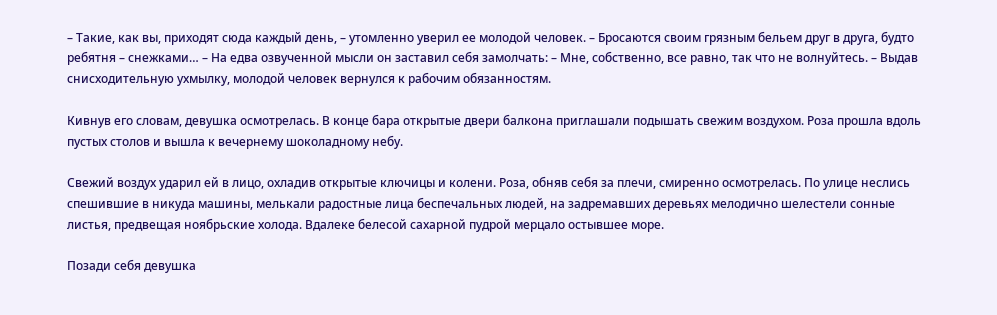– Такие, как вы, приходят сюда каждый день, – утомленно уверил ее молодой человек. – Бросаются своим грязным бельем друг в друга, будто ребятня – снежками… – На едва озвученной мысли он заставил себя замолчать: – Мне, собственно, все равно, так что не волнуйтесь. – Выдав снисходительную ухмылку, молодой человек вернулся к рабочим обязанностям.

Кивнув его словам, девушка осмотрелась. В конце бара открытые двери балкона приглашали подышать свежим воздухом. Роза прошла вдоль пустых столов и вышла к вечернему шоколадному небу.

Свежий воздух ударил ей в лицо, охладив открытые ключицы и колени. Роза, обняв себя за плечи, смиренно осмотрелась. По улице неслись спешившие в никуда машины, мелькали радостные лица беспечальных людей, на задремавших деревьях мелодично шелестели сонные листья, предвещая ноябрьские холода. Вдалеке белесой сахарной пудрой мерцало остывшее море.

Позади себя девушка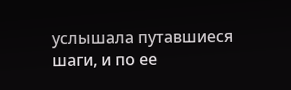услышала путавшиеся шаги, и по ее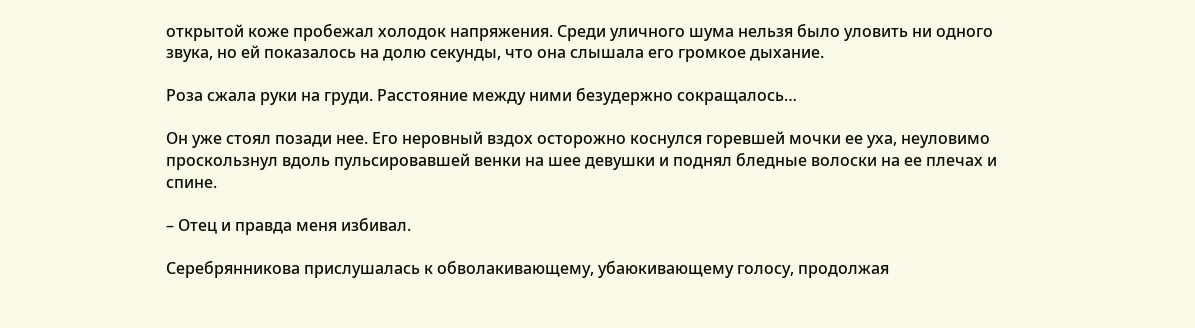открытой коже пробежал холодок напряжения. Среди уличного шума нельзя было уловить ни одного звука, но ей показалось на долю секунды, что она слышала его громкое дыхание.

Роза сжала руки на груди. Расстояние между ними безудержно сокращалось…

Он уже стоял позади нее. Его неровный вздох осторожно коснулся горевшей мочки ее уха, неуловимо проскользнул вдоль пульсировавшей венки на шее девушки и поднял бледные волоски на ее плечах и спине.

– Отец и правда меня избивал.

Серебрянникова прислушалась к обволакивающему, убаюкивающему голосу, продолжая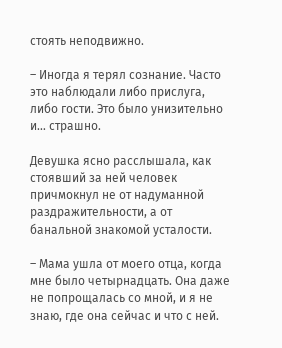стоять неподвижно.

– Иногда я терял сознание. Часто это наблюдали либо прислуга, либо гости. Это было унизительно и… страшно.

Девушка ясно расслышала, как стоявший за ней человек причмокнул не от надуманной раздражительности, а от банальной знакомой усталости.

– Мама ушла от моего отца, когда мне было четырнадцать. Она даже не попрощалась со мной, и я не знаю, где она сейчас и что с ней.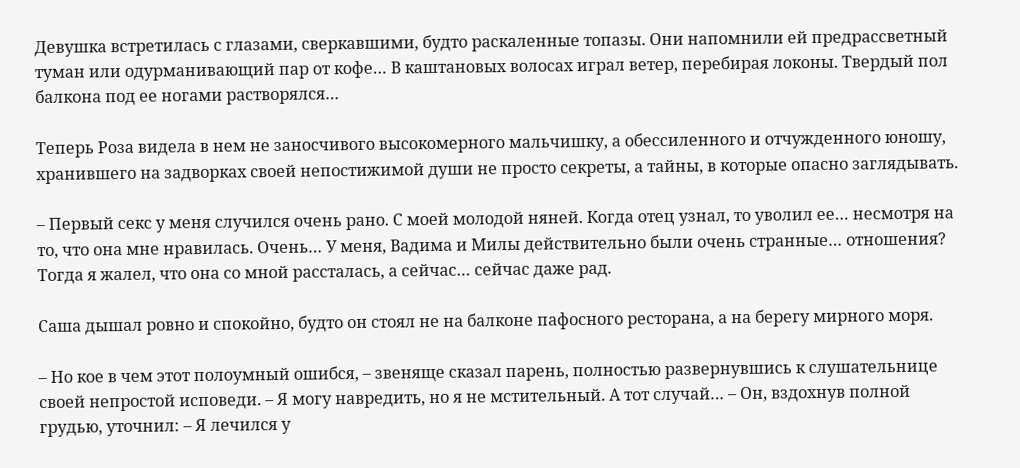Девушка встретилась с глазами, сверкавшими, будто раскаленные топазы. Они напомнили ей предрассветный туман или одурманивающий пар от кофе… В каштановых волосах играл ветер, перебирая локоны. Твердый пол балкона под ее ногами растворялся…

Теперь Роза видела в нем не заносчивого высокомерного мальчишку, а обессиленного и отчужденного юношу, хранившего на задворках своей непостижимой души не просто секреты, а тайны, в которые опасно заглядывать.

– Первый секс у меня случился очень рано. С моей молодой няней. Когда отец узнал, то уволил ее… несмотря на то, что она мне нравилась. Очень… У меня, Вадима и Милы действительно были очень странные… отношения? Тогда я жалел, что она со мной рассталась, а сейчас… сейчас даже рад.

Саша дышал ровно и спокойно, будто он стоял не на балконе пафосного ресторана, а на берегу мирного моря.

– Но кое в чем этот полоумный ошибся, – звеняще сказал парень, полностью развернувшись к слушательнице своей непростой исповеди. – Я могу навредить, но я не мстительный. А тот случай… – Он, вздохнув полной грудью, уточнил: – Я лечился у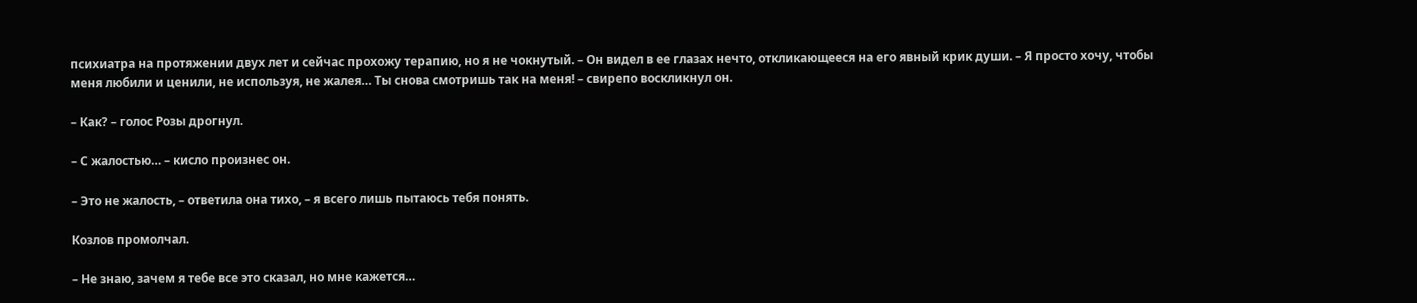психиатра на протяжении двух лет и сейчас прохожу терапию, но я не чокнутый. – Он видел в ее глазах нечто, откликающееся на его явный крик души. – Я просто хочу, чтобы меня любили и ценили, не используя, не жалея… Ты снова смотришь так на меня! – свирепо воскликнул он.

– Как? – голос Розы дрогнул.

– С жалостью… – кисло произнес он.

– Это не жалость, – ответила она тихо, – я всего лишь пытаюсь тебя понять.

Козлов промолчал.

– Не знаю, зачем я тебе все это сказал, но мне кажется…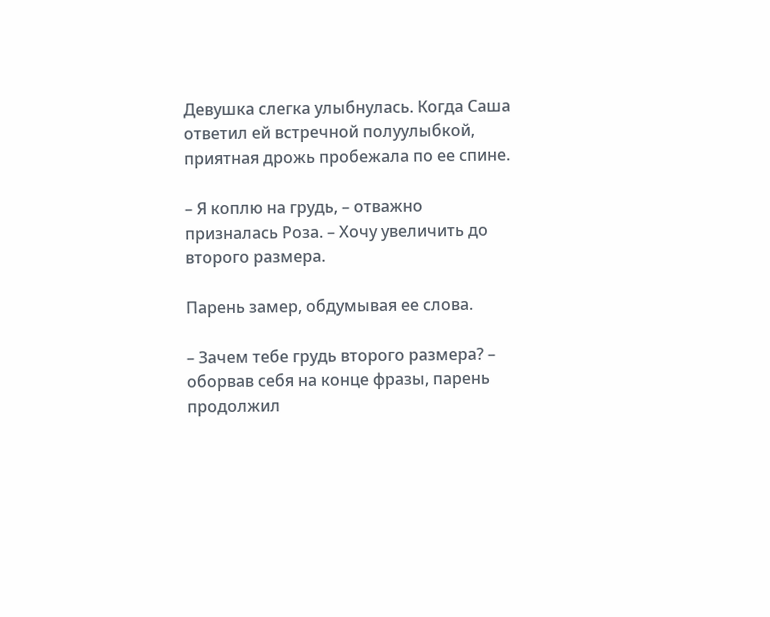Девушка слегка улыбнулась. Когда Саша ответил ей встречной полуулыбкой, приятная дрожь пробежала по ее спине.

– Я коплю на грудь, – отважно призналась Роза. – Хочу увеличить до второго размера.

Парень замер, обдумывая ее слова.

– Зачем тебе грудь второго размера? – оборвав себя на конце фразы, парень продолжил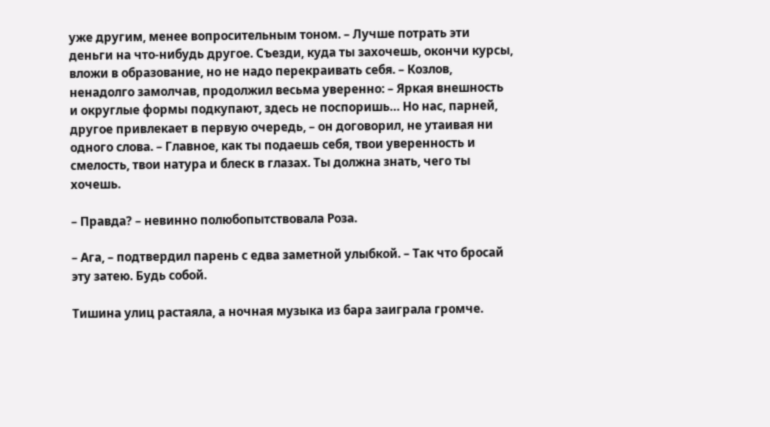уже другим, менее вопросительным тоном. – Лучше потрать эти деньги на что-нибудь другое. Съезди, куда ты захочешь, окончи курсы, вложи в образование, но не надо перекраивать себя. – Козлов, ненадолго замолчав, продолжил весьма уверенно: – Яркая внешность и округлые формы подкупают, здесь не поспоришь… Но нас, парней, другое привлекает в первую очередь, – он договорил, не утаивая ни одного слова. – Главное, как ты подаешь себя, твои уверенность и смелость, твои натура и блеск в глазах. Ты должна знать, чего ты хочешь.

– Правда? – невинно полюбопытствовала Роза.

– Ага, – подтвердил парень с едва заметной улыбкой. – Так что бросай эту затею. Будь собой.

Тишина улиц растаяла, а ночная музыка из бара заиграла громче.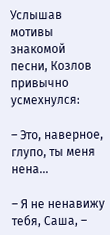Услышав мотивы знакомой песни, Козлов привычно усмехнулся:

– Это, наверное, глупо, ты меня нена…

– Я не ненавижу тебя, Саша, –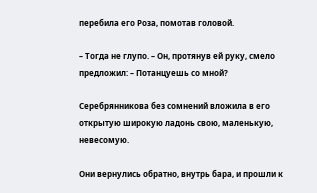перебила его Роза, помотав головой.

– Тогда не глупо. – Он, протянув ей руку, смело предложил: – Потанцуешь со мной?

Серебрянникова без сомнений вложила в его открытую широкую ладонь свою, маленькую, невесомую.

Они вернулись обратно, внутрь бара, и прошли к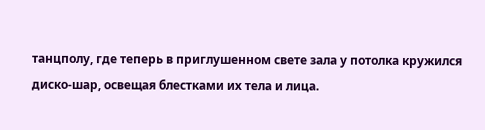танцполу, где теперь в приглушенном свете зала у потолка кружился диско-шар, освещая блестками их тела и лица.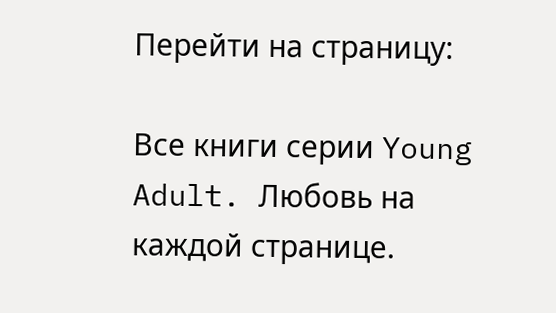Перейти на страницу:

Все книги серии Young Adult. Любовь на каждой странице.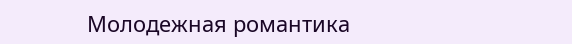Молодежная романтика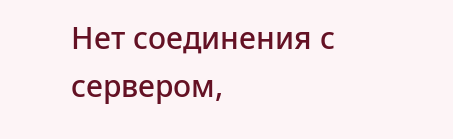Нет соединения с сервером,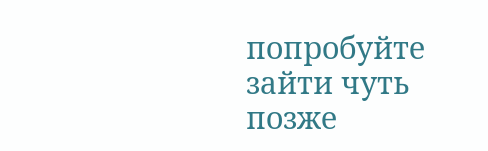попробуйте зайти чуть позже